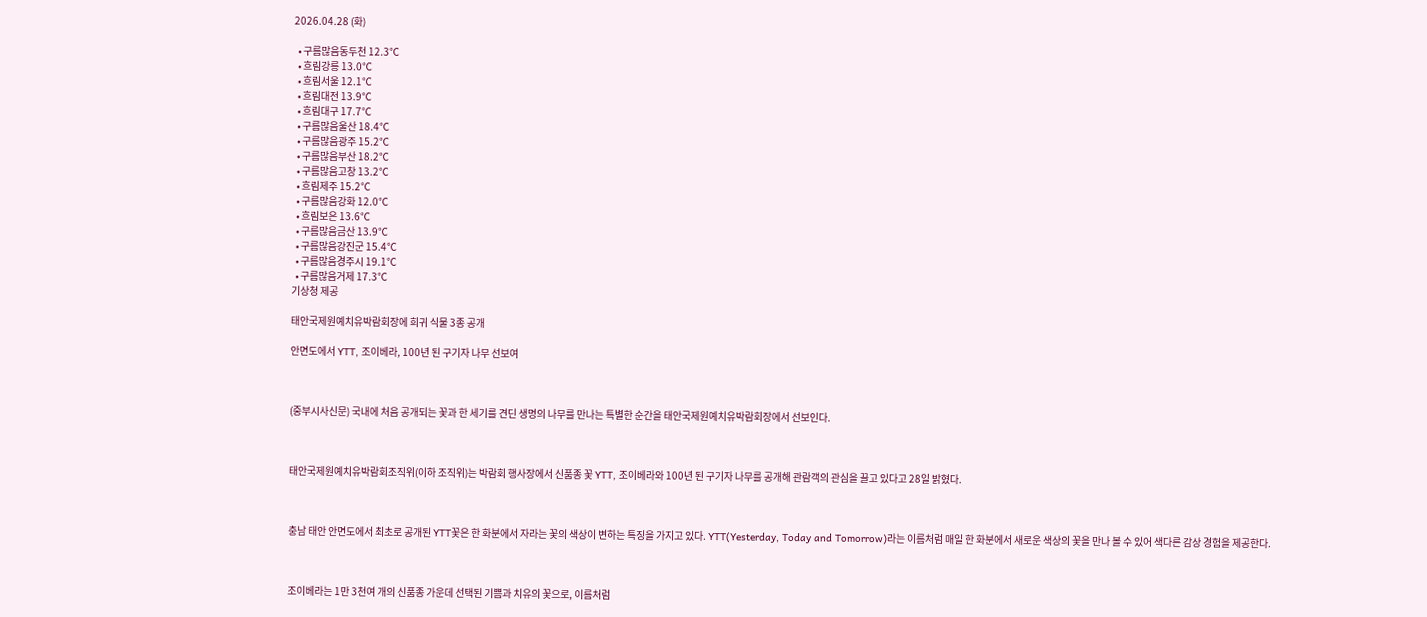2026.04.28 (화)

  • 구름많음동두천 12.3℃
  • 흐림강릉 13.0℃
  • 흐림서울 12.1℃
  • 흐림대전 13.9℃
  • 흐림대구 17.7℃
  • 구름많음울산 18.4℃
  • 구름많음광주 15.2℃
  • 구름많음부산 18.2℃
  • 구름많음고창 13.2℃
  • 흐림제주 15.2℃
  • 구름많음강화 12.0℃
  • 흐림보은 13.6℃
  • 구름많음금산 13.9℃
  • 구름많음강진군 15.4℃
  • 구름많음경주시 19.1℃
  • 구름많음거제 17.3℃
기상청 제공

태안국제원예치유박람회장에 희귀 식물 3종 공개

안면도에서 YTT, 조이베라, 100년 된 구기자 나무 선보여



(중부시사신문) 국내에 처음 공개되는 꽃과 한 세기를 견딘 생명의 나무를 만나는 특별한 순간을 태안국제원예치유박람회장에서 선보인다.



태안국제원예치유박람회조직위(이하 조직위)는 박람회 행사장에서 신품종 꽃 YTT, 조이베라와 100년 된 구기자 나무를 공개해 관람객의 관심을 끌고 있다고 28일 밝혔다.



충남 태안 안면도에서 최초로 공개된 YTT꽃은 한 화분에서 자라는 꽃의 색상이 변하는 특징을 가지고 있다. YTT(Yesterday, Today and Tomorrow)라는 이름처럼 매일 한 화분에서 새로운 색상의 꽃을 만나 볼 수 있어 색다른 감상 경험을 제공한다.



조이베라는 1만 3천여 개의 신품종 가운데 선택된 기쁨과 치유의 꽃으로, 이름처럼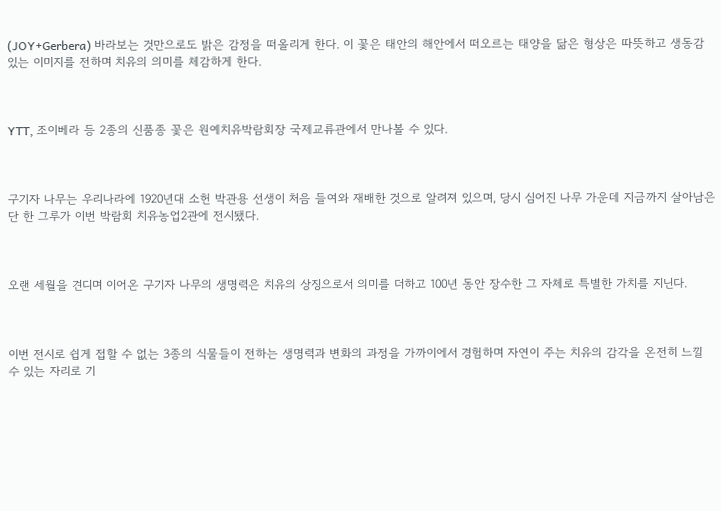(JOY+Gerbera) 바라보는 것만으로도 밝은 감정을 떠올리게 한다. 이 꽃은 태안의 해안에서 떠오르는 태양을 닮은 형상은 따뜻하고 생동감 있는 이미지를 전하며 치유의 의미를 체감하게 한다.



YTT, 조이베라 등 2종의 신품종 꽃은 원예치유박람회장 국제교류관에서 만나볼 수 있다.



구기자 나무는 우리나라에 1920년대 소헌 박관용 선생이 처음 들여와 재배한 것으로 알려져 있으며, 당시 심어진 나무 가운데 지금까지 살아남은 단 한 그루가 이번 박람회 치유농업2관에 전시됐다.



오랜 세월을 견디며 이어온 구기자 나무의 생명력은 치유의 상징으로서 의미를 더하고 100년 동안 장수한 그 자체로 특별한 가치를 지닌다.



이번 전시로 쉽게 접할 수 없는 3종의 식물들이 전하는 생명력과 변화의 과정을 가까이에서 경험하며 자연이 주는 치유의 감각을 온전히 느낄 수 있는 자리로 기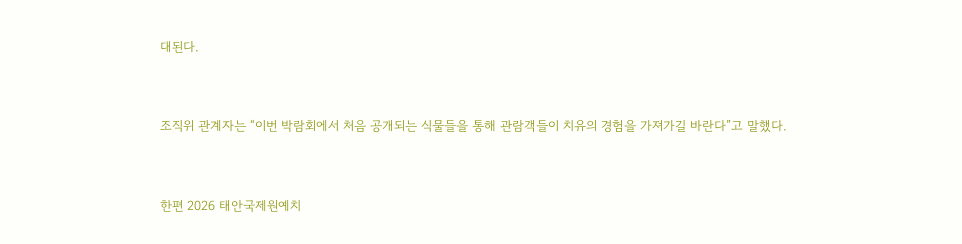대된다.



조직위 관계자는 “이번 박람회에서 처음 공개되는 식물들을 통해 관람객들이 치유의 경험을 가져가길 바란다”고 말했다.



한편 2026 태안국제원예치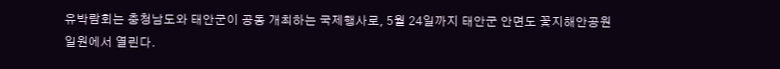유박람회는 충청남도와 태안군이 공동 개최하는 국제행사로, 5월 24일까지 태안군 안면도 꽃지해안공원 일원에서 열린다.